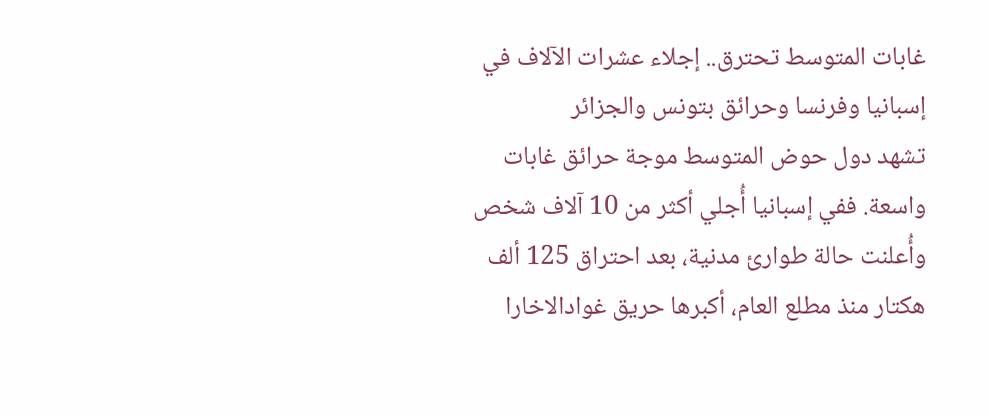غابات المتوسط تحترق.. إجلاء عشرات الآلاف في إسبانيا وفرنسا وحرائق بتونس والجزائر
تشهد دول حوض المتوسط موجة حرائق غابات واسعة. ففي إسبانيا أُجلي أكثر من 10 آلاف شخص وأُعلنت حالة طوارئ مدنية، بعد احتراق 125 ألف هكتار منذ مطلع العام، أكبرها حريق غوادالاخارا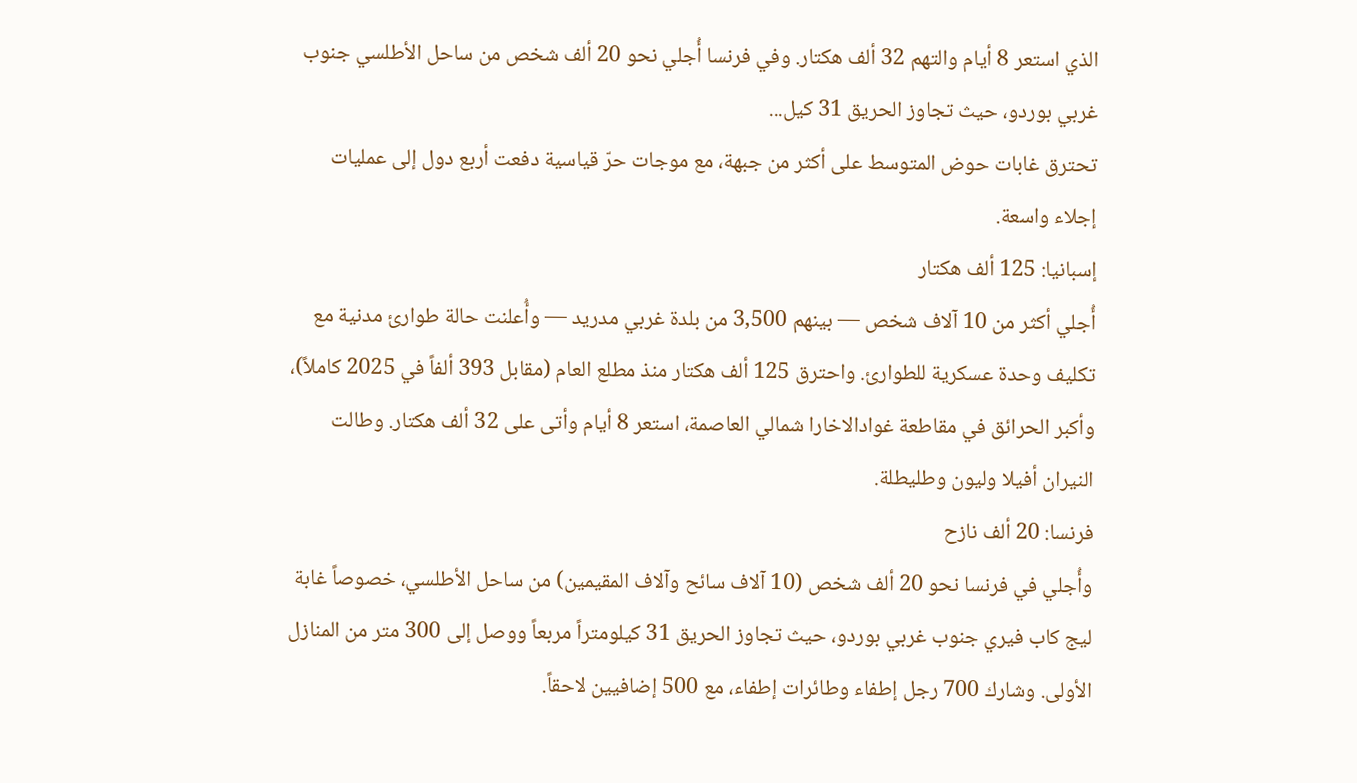الذي استعر 8 أيام والتهم 32 ألف هكتار. وفي فرنسا أُجلي نحو 20 ألف شخص من ساحل الأطلسي جنوب غربي بوردو، حيث تجاوز الحريق 31 كيل...
تحترق غابات حوض المتوسط على أكثر من جبهة، مع موجات حرّ قياسية دفعت أربع دول إلى عمليات إجلاء واسعة.
إسبانيا: 125 ألف هكتار
أُجلي أكثر من 10 آلاف شخص — بينهم 3,500 من بلدة غربي مدريد — وأُعلنت حالة طوارئ مدنية مع تكليف وحدة عسكرية للطوارئ. واحترق 125 ألف هكتار منذ مطلع العام (مقابل 393 ألفاً في 2025 كاملاً)، وأكبر الحرائق في مقاطعة غوادالاخارا شمالي العاصمة، استعر 8 أيام وأتى على 32 ألف هكتار. وطالت النيران أفيلا وليون وطليطلة.
فرنسا: 20 ألف نازح
وأُجلي في فرنسا نحو 20 ألف شخص (10 آلاف سائح وآلاف المقيمين) من ساحل الأطلسي، خصوصاً غابة ليج كاب فيري جنوب غربي بوردو، حيث تجاوز الحريق 31 كيلومتراً مربعاً ووصل إلى 300 متر من المنازل الأولى. وشارك 700 رجل إطفاء وطائرات إطفاء، مع 500 إضافيين لاحقاً.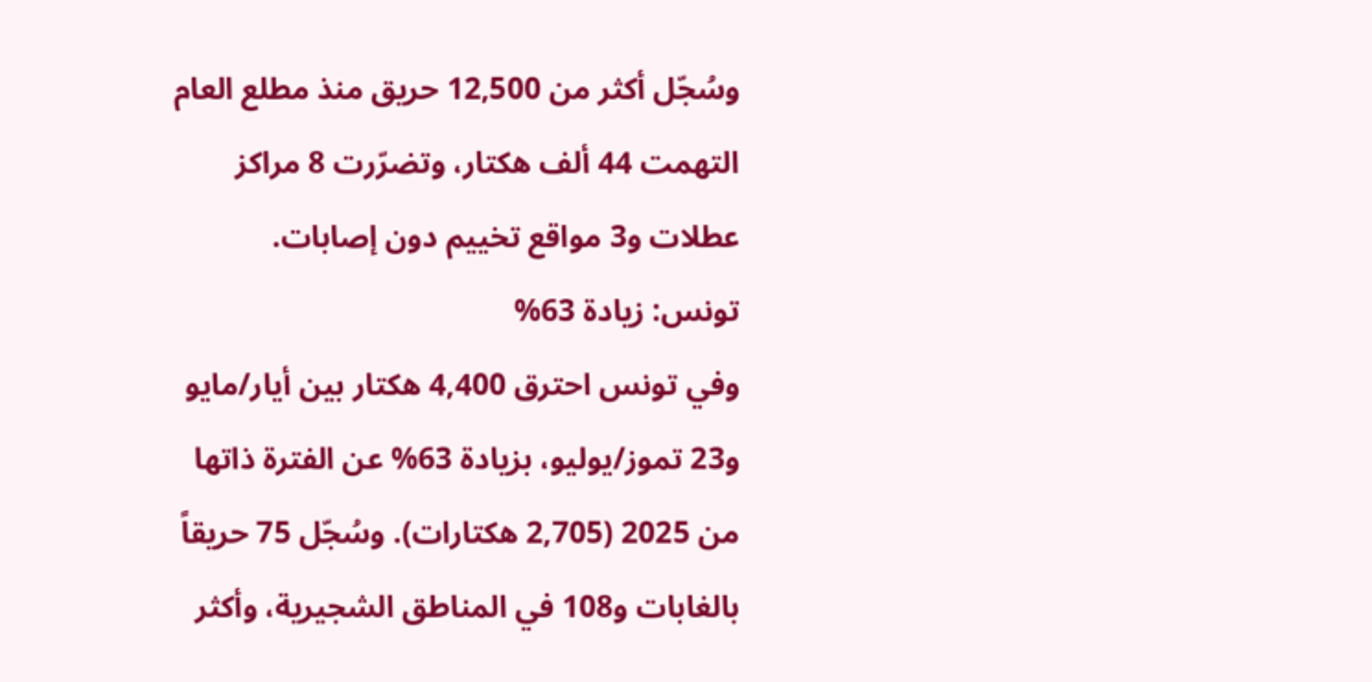وسُجّل أكثر من 12,500 حريق منذ مطلع العام التهمت 44 ألف هكتار، وتضرّرت 8 مراكز عطلات و3 مواقع تخييم دون إصابات.
تونس: زيادة 63%
وفي تونس احترق 4,400 هكتار بين أيار/مايو و23 تموز/يوليو، بزيادة 63% عن الفترة ذاتها من 2025 (2,705 هكتارات). وسُجّل 75 حريقاً بالغابات و108 في المناطق الشجيرية، وأكثر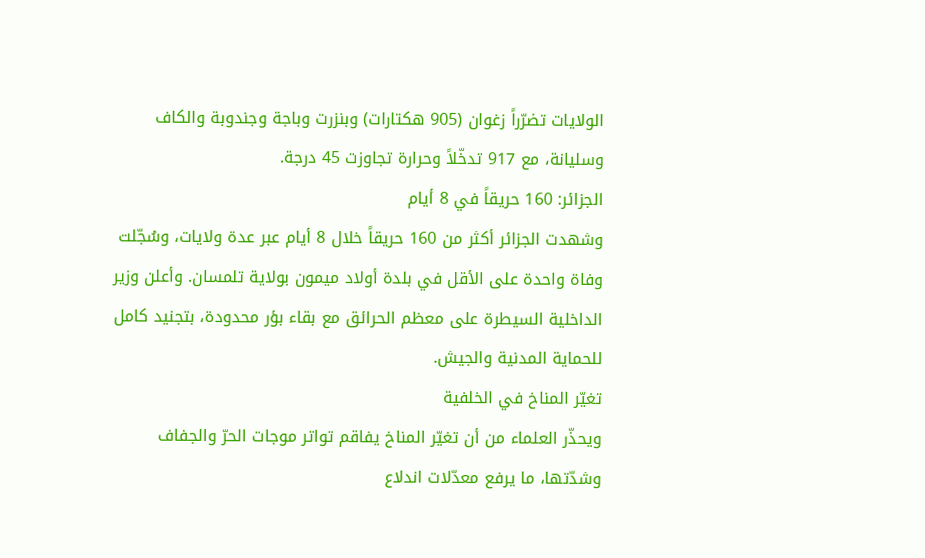الولايات تضرّراً زغوان (905 هكتارات) وبنزرت وباجة وجندوبة والكاف وسليانة، مع 917 تدخّلاً وحرارة تجاوزت 45 درجة.
الجزائر: 160 حريقاً في 8 أيام
وشهدت الجزائر أكثر من 160 حريقاً خلال 8 أيام عبر عدة ولايات، وسُجّلت وفاة واحدة على الأقل في بلدة أولاد ميمون بولاية تلمسان. وأعلن وزير الداخلية السيطرة على معظم الحرائق مع بقاء بؤر محدودة، بتجنيد كامل للحماية المدنية والجيش.
تغيّر المناخ في الخلفية
ويحذّر العلماء من أن تغيّر المناخ يفاقم تواتر موجات الحرّ والجفاف وشدّتها، ما يرفع معدّلات اندلاع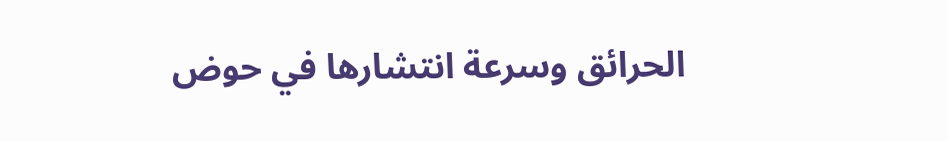الحرائق وسرعة انتشارها في حوض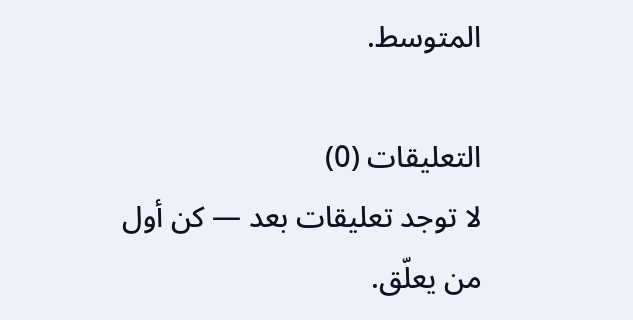المتوسط.

التعليقات (0)
لا توجد تعليقات بعد — كن أول من يعلّق.